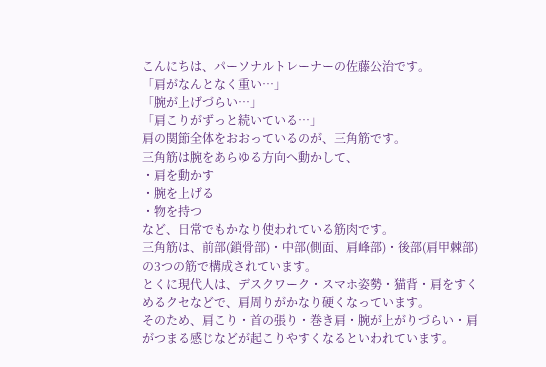こんにちは、パーソナルトレーナーの佐藤公治です。
「肩がなんとなく重い…」
「腕が上げづらい…」
「肩こりがずっと続いている…」
肩の関節全体をおおっているのが、三角筋です。
三角筋は腕をあらゆる方向へ動かして、
・肩を動かす
・腕を上げる
・物を持つ
など、日常でもかなり使われている筋肉です。
三角筋は、前部(鎖骨部)・中部(側面、肩峰部)・後部(肩甲棘部)の3つの筋で構成されています。
とくに現代人は、デスクワーク・スマホ姿勢・猫背・肩をすくめるクセなどで、肩周りがかなり硬くなっています。
そのため、肩こり・首の張り・巻き肩・腕が上がりづらい・肩がつまる感じなどが起こりやすくなるといわれています。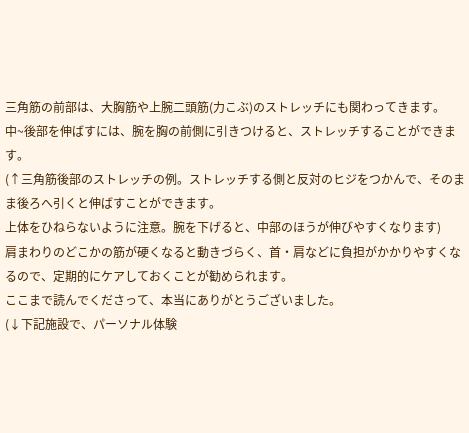三角筋の前部は、大胸筋や上腕二頭筋(力こぶ)のストレッチにも関わってきます。
中~後部を伸ばすには、腕を胸の前側に引きつけると、ストレッチすることができます。
(↑三角筋後部のストレッチの例。ストレッチする側と反対のヒジをつかんで、そのまま後ろへ引くと伸ばすことができます。
上体をひねらないように注意。腕を下げると、中部のほうが伸びやすくなります)
肩まわりのどこかの筋が硬くなると動きづらく、首・肩などに負担がかかりやすくなるので、定期的にケアしておくことが勧められます。
ここまで読んでくださって、本当にありがとうございました。
(↓下記施設で、パーソナル体験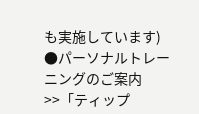も実施しています)
●パーソナルトレーニングのご案内
>>「ティップ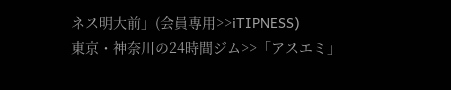ネス明大前」(会員専用>>iTIPNESS)
東京・神奈川の24時間ジム>>「アスエミ」